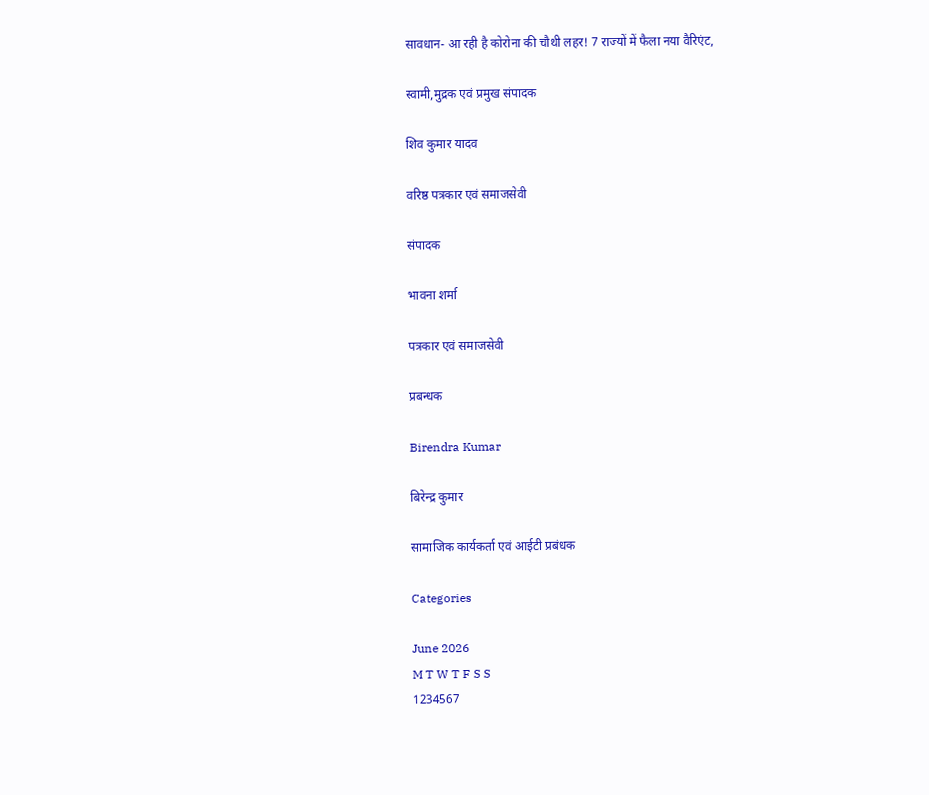सावधान- आ रही है कोरोना की चौथी लहर! 7 राज्यों में फैला नया वैरिएंट,

स्वामी,मुद्रक एवं प्रमुख संपादक

शिव कुमार यादव

वरिष्ठ पत्रकार एवं समाजसेवी

संपादक

भावना शर्मा

पत्रकार एवं समाजसेवी

प्रबन्धक

Birendra Kumar

बिरेन्द्र कुमार

सामाजिक कार्यकर्ता एवं आईटी प्रबंधक

Categories

June 2026
M T W T F S S
1234567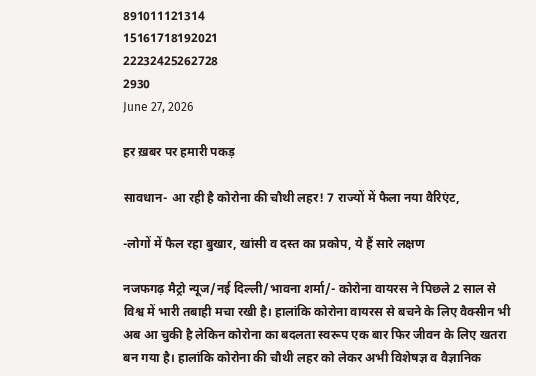891011121314
15161718192021
22232425262728
2930
June 27, 2026

हर ख़बर पर हमारी पकड़

सावधान- आ रही है कोरोना की चौथी लहर! 7 राज्यों में फैला नया वैरिएंट,

-लोगों में फैल रहा बुखार, खांसी व दस्त का प्रकोप, ये हैं सारे लक्षण

नजफगढ़ मैट्रो न्यूज/नई दिल्ली/भावना शर्मा/- कोरोना वायरस ने पिछले 2 साल से विश्व में भारी तबाही मचा रखी है। हालांकि कोरोना वायरस से बचने के लिए वैक्सीन भी अब आ चुकी है लेकिन कोरोना का बदलता स्वरूप एक बार फिर जीवन के लिए खतरा बन गया है। हालांकि कोरोना की चौथी लहर को लेकर अभी विशेषज्ञ व वैज्ञानिक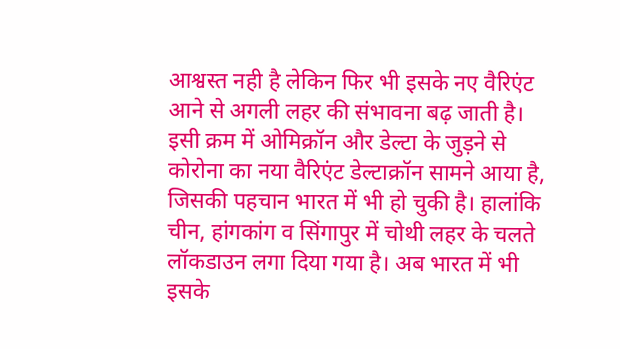आश्वस्त नही है लेकिन फिर भी इसके नए वैरिएंट आने से अगली लहर की संभावना बढ़ जाती है। इसी क्रम में ओमिक्रॉन और डेल्टा के जुड़ने से कोरोना का नया वैरिएंट डेल्टाक्रॉन सामने आया है, जिसकी पहचान भारत में भी हो चुकी है। हालांकि चीन, हांगकांग व सिंगापुर में चोथी लहर के चलते लॉकडाउन लगा दिया गया है। अब भारत में भी इसके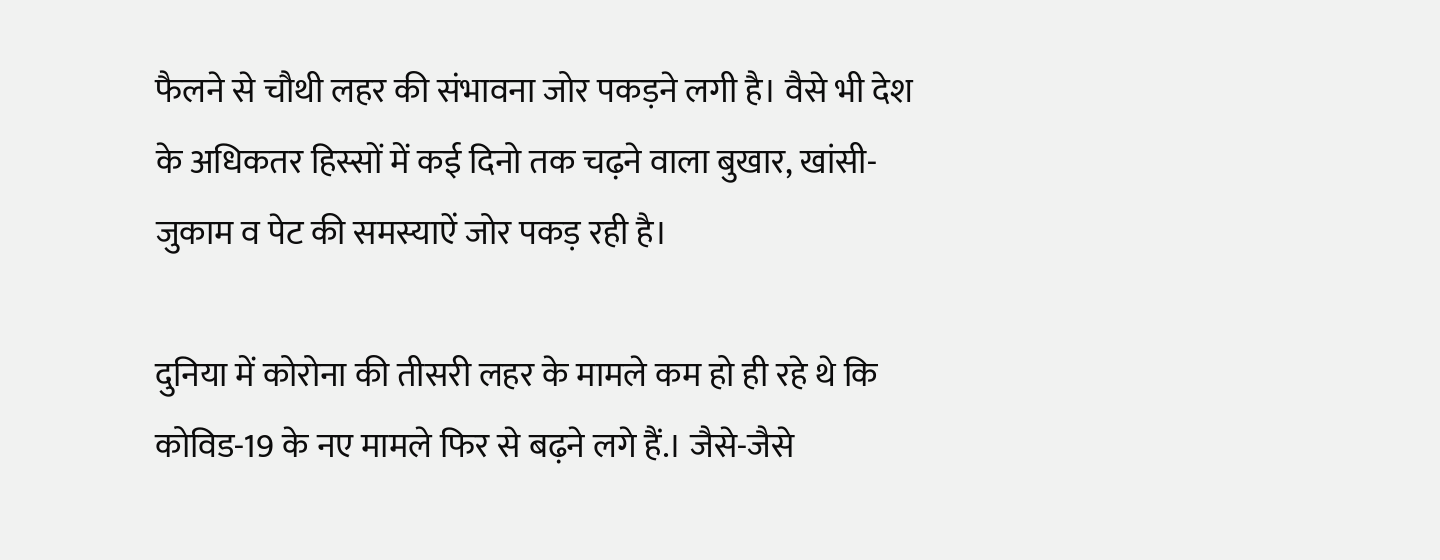फैलने से चौथी लहर की संभावना जोर पकड़ने लगी है। वैसे भी देश के अधिकतर हिस्सों में कई दिनो तक चढ़ने वाला बुखार, खांसी-जुकाम व पेट की समस्याऐं जोर पकड़ रही है।

दुनिया में कोरोना की तीसरी लहर के मामले कम हो ही रहे थे कि कोविड-19 के नए मामले फिर से बढ़ने लगे हैं.। जैसे-जैसे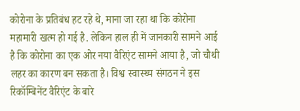कोरोना के प्रतिबंध हट रहे थे, माना जा रहा था कि कोरोना महामारी खत्म हो गई है. लेकिन हाल ही में जानकारी सामने आई है कि कोरोना का एक ओर नया वैरिएंट सामने आया है, जो चौथी लहर का कारण बन सकता है। विश्व स्वास्थ्य संगठन ने इस रिकॉम्बिनेंट वैरिएंट के बारे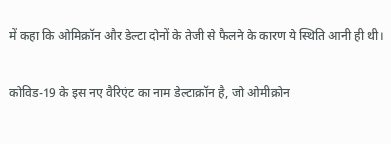में कहा कि ओमिक्रॉन और डेल्टा दोनों के तेजी से फैलने के कारण ये स्थिति आनी ही थी।

कोविड-19 के इस नए वैरिएंट का नाम डेल्टाक्रॉन है, जो ओमीक्रोन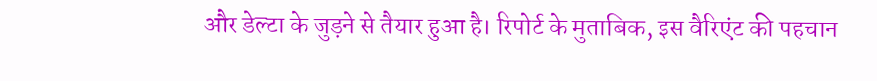और डेल्टा के जुड़ने से तैयार हुआ है। रिपोर्ट के मुताबिक, इस वैरिएंट की पहचान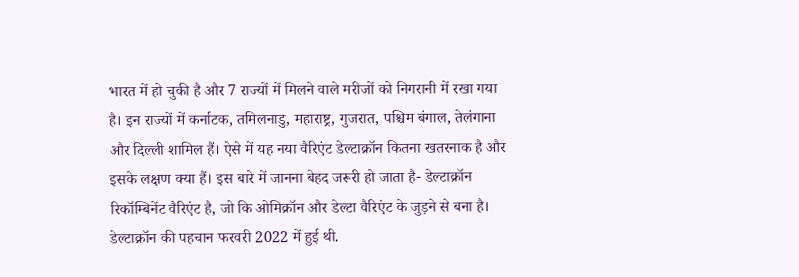भारत में हो चुकी है और 7 राज्यों में मिलने वाले मरीजों को निगरानी में रखा गया है। इन राज्यों में कर्नाटक, तमिलनाडु, महाराष्ट्र, गुजरात, पश्चिम बंगाल, तेलंगाना और दिल्ली शामिल हैं। ऐसे में यह नया वैरिएंट डेल्टाक्रॉन कितना खतरनाक है और इसके लक्षण क्या हैं। इस बारे में जानना बेहद जरूरी हो जाता है- डेल्टाक्रॉन रिकॉम्बिनेंट वैरिएंट है, जो कि ओमिक्रॉन और डेल्टा वैरिएंट के जुड़ने से बना है। डेल्टाक्रॉन की पहचान फरवरी 2022 में हुई थी.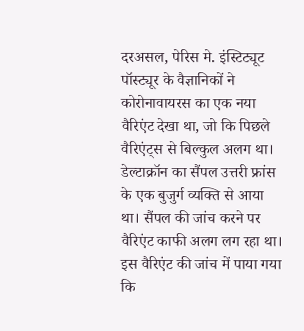दरअसल, पेरिस मे. इंस्टिट्यूट पॉस्ट्यूर के वैज्ञानिकों ने कोरोनावायरस का एक नया वैरिएंट देखा था, जो कि पिछले वैरिएंट्स से बिल्कुल अलग था। डेल्टाक्रॉन का सैंपल उत्तरी फ्रांस के एक बुजुर्ग व्यक्ति से आया था। सैंपल की जांच करने पर वैरिएंट काफी अलग लग रहा था। इस वैरिएंट की जांच में पाया गया कि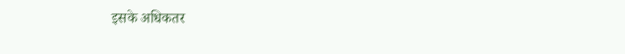इसके अधिकतर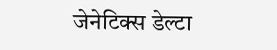जेनेटिक्स डेल्टा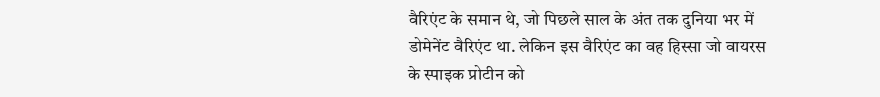वैरिएंट के समान थे, जो पिछले साल के अंत तक दुनिया भर में डोमेनेंट वैरिएंट था. लेकिन इस वैरिएंट का वह हिस्सा जो वायरस के स्पाइक प्रोटीन को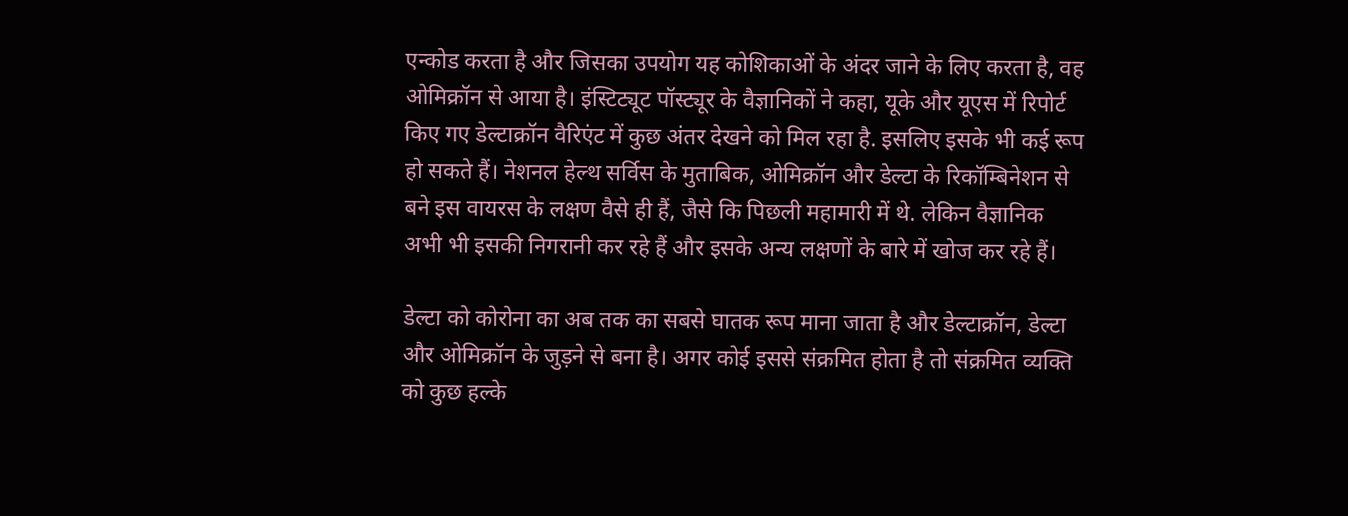एन्कोड करता है और जिसका उपयोग यह कोशिकाओं के अंदर जाने के लिए करता है, वह ओमिक्रॉन से आया है। इंस्टिट्यूट पॉस्ट्यूर के वैज्ञानिकों ने कहा, यूके और यूएस में रिपोर्ट किए गए डेल्टाक्रॉन वैरिएंट में कुछ अंतर देखने को मिल रहा है. इसलिए इसके भी कई रूप हो सकते हैं। नेशनल हेल्थ सर्विस के मुताबिक, ओमिक्रॉन और डेल्टा के रिकॉम्बिनेशन से बने इस वायरस के लक्षण वैसे ही हैं, जैसे कि पिछली महामारी में थे. लेकिन वैज्ञानिक अभी भी इसकी निगरानी कर रहे हैं और इसके अन्य लक्षणों के बारे में खोज कर रहे हैं।

डेल्टा को कोरोना का अब तक का सबसे घातक रूप माना जाता है और डेल्टाक्रॉन, डेल्टा और ओमिक्रॉन के जुड़ने से बना है। अगर कोई इससे संक्रमित होता है तो संक्रमित व्यक्ति को कुछ हल्के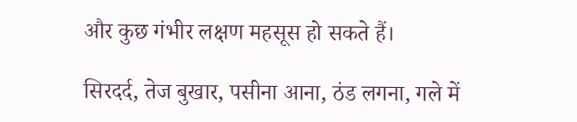और कुछ गंभीर लक्षण महसूस हो सकते हैं।

सिरदर्द, तेज बुखार, पसीना आना, ठंड लगना, गले में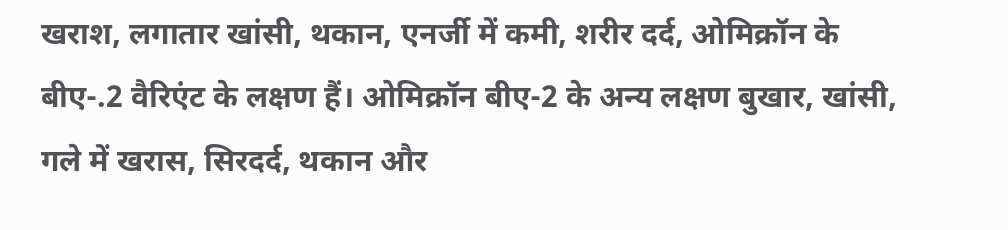खराश, लगातार खांसी, थकान, एनर्जी में कमी, शरीर दर्द, ओमिक्रॉन के बीए-.2 वैरिएंट के लक्षण हैं। ओमिक्रॉन बीए-2 के अन्य लक्षण बुखार, खांसी, गले में खरास, सिरदर्द, थकान और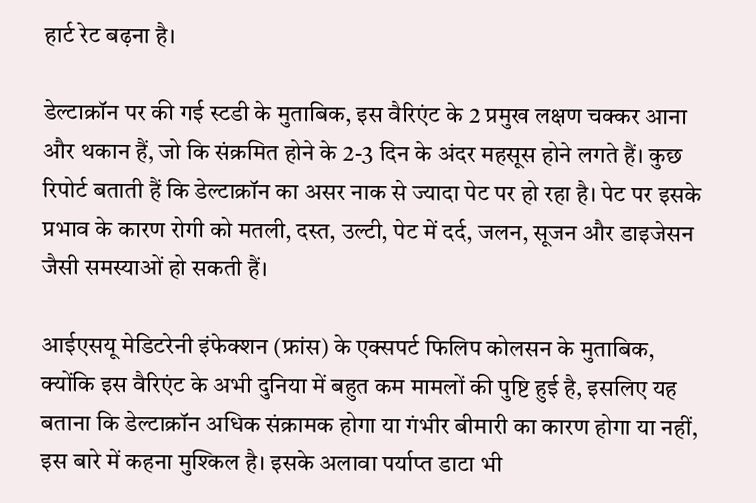हार्ट रेट बढ़ना है।

डेल्टाक्रॉन पर की गई स्टडी के मुताबिक, इस वैरिएंट के 2 प्रमुख लक्षण चक्कर आना और थकान हैं, जो कि संक्रमित होने के 2-3 दिन के अंदर महसूस होने लगते हैं। कुछ रिपोर्ट बताती हैं कि डेल्टाक्रॉन का असर नाक से ज्यादा पेट पर हो रहा है। पेट पर इसके प्रभाव के कारण रोगी को मतली, दस्त, उल्टी, पेट में दर्द, जलन, सूजन और डाइजेसन जैसी समस्याओं हो सकती हैं।

आईएसयू मेडिटरेनी इंफेक्शन (फ्रांस) के एक्सपर्ट फिलिप कोलसन के मुताबिक, क्योंकि इस वैरिएंट के अभी दुनिया में बहुत कम मामलों की पुष्टि हुई है, इसलिए यह बताना कि डेल्टाक्रॉन अधिक संक्रामक होगा या गंभीर बीमारी का कारण होगा या नहीं, इस बारे में कहना मुश्किल है। इसके अलावा पर्याप्त डाटा भी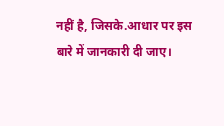नहीं है, जिसके.आधार पर इस बारे में जानकारी दी जाए।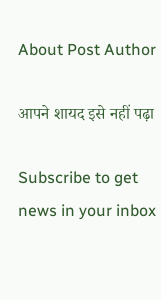About Post Author

आपने शायद इसे नहीं पढ़ा

Subscribe to get news in your inbox